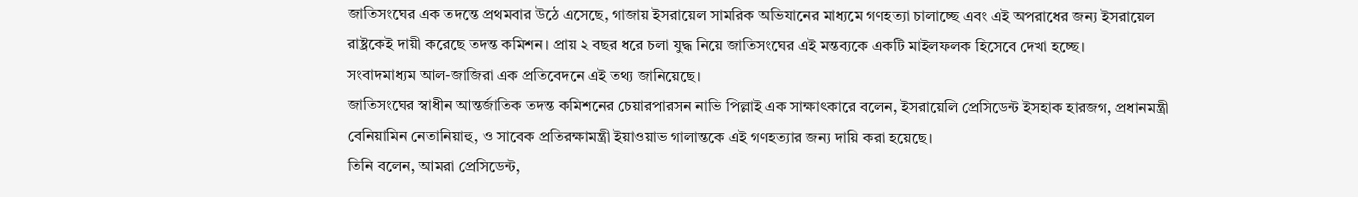জাতিসংঘের এক তদন্তে প্রথমবার উঠে এসেছে, গাজায় ইসরায়েল সামরিক অভিযানের মাধ্যমে গণহত্যা চালাচ্ছে এবং এই অপরাধের জন্য ইসরায়েল রাষ্ট্রকেই দায়ী করেছে তদন্ত কমিশন। প্রায় ২ বছর ধরে চলা যুদ্ধ নিয়ে জাতিসংঘের এই মন্তব্যকে একটি মাইলফলক হিসেবে দেখা হচ্ছে।
সংবাদমাধ্যম আল-জাজিরা এক প্রতিবেদনে এই তথ্য জানিয়েছে।
জাতিসংঘের স্বাধীন আন্তর্জাতিক তদন্ত কমিশনের চেয়ারপারসন নাভি পিল্লাই এক সাক্ষাৎকারে বলেন, ইসরায়েলি প্রেসিডেন্ট ইসহাক হারজগ, প্রধানমন্ত্রী বেনিয়ামিন নেতানিয়াহু, ও সাবেক প্রতিরক্ষামন্ত্রী ইয়াওয়াভ গালান্তকে এই গণহত্যার জন্য দায়ি করা হয়েছে।
তিনি বলেন, আমরা প্রেসিডেন্ট,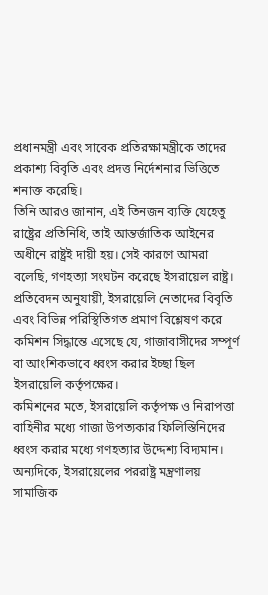প্রধানমন্ত্রী এবং সাবেক প্রতিরক্ষামন্ত্রীকে তাদের প্রকাশ্য বিবৃতি এবং প্রদত্ত নির্দেশনার ভিত্তিতে শনাক্ত করেছি।
তিনি আরও জানান, এই তিনজন ব্যক্তি যেহেতু রাষ্ট্রের প্রতিনিধি, তাই আন্তর্জাতিক আইনের অধীনে রাষ্ট্রই দায়ী হয়। সেই কারণে আমরা বলেছি, গণহত্যা সংঘটন করেছে ইসরায়েল রাষ্ট্র।
প্রতিবেদন অনুযায়ী, ইসরায়েলি নেতাদের বিবৃতি এবং বিভিন্ন পরিস্থিতিগত প্রমাণ বিশ্লেষণ করে কমিশন সিদ্ধান্তে এসেছে যে, গাজাবাসীদের সম্পূর্ণ বা আংশিকভাবে ধ্বংস করার ইচ্ছা ছিল ইসরায়েলি কর্তৃপক্ষের।
কমিশনের মতে, ইসরায়েলি কর্তৃপক্ষ ও নিরাপত্তা বাহিনীর মধ্যে গাজা উপত্যকার ফিলিস্তিনিদের ধ্বংস করার মধ্যে গণহত্যার উদ্দেশ্য বিদ্যমান।
অন্যদিকে, ইসরায়েলের পররাষ্ট্র মন্ত্রণালয় সামাজিক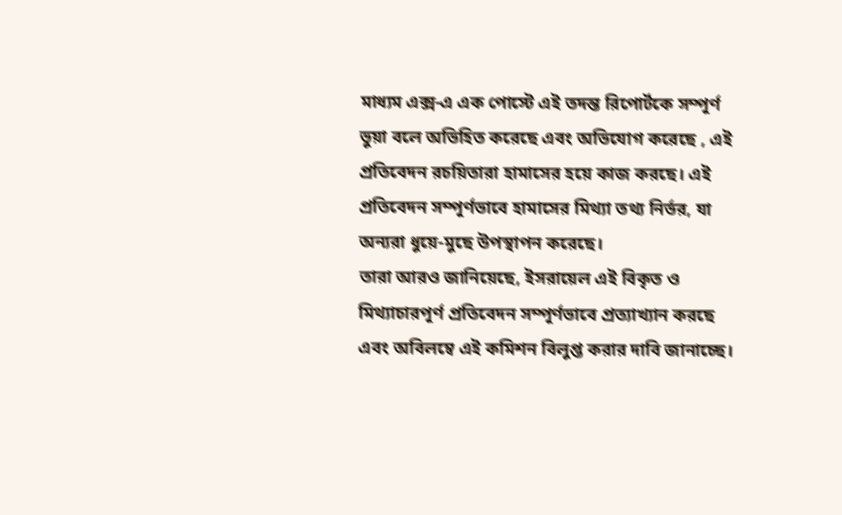মাধ্যম এক্স-এ এক পোস্টে এই তদন্ত রিপোর্টকে সম্পূর্ণ ভুয়া বলে অভিহিত করেছে এবং অভিযোগ করেছে , এই প্রতিবেদন রচয়িতারা হামাসের হয়ে কাজ করছে। এই প্রতিবেদন সম্পূর্ণভাবে হামাসের মিথ্যা তথ্য নির্ভর, যা অন্যরা ধুয়ে-মুছে উপস্থাপন করেছে।
তারা আরও জানিয়েছে, ইসরায়েল এই বিকৃত ও মিথ্যাচারপূর্ণ প্রতিবেদন সম্পূর্ণভাবে প্রত্যাখ্যান করছে এবং অবিলম্বে এই কমিশন বিলুপ্ত করার দাবি জানাচ্ছে।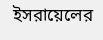ইসরায়েলের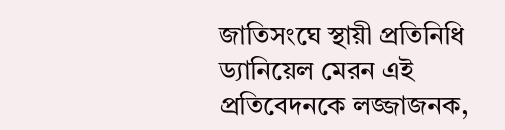জাতিসংঘে স্থায়ী প্রতিনিধি ড্যানিয়েল মেরন এই প্রতিবেদনকে লজ্জাজনক,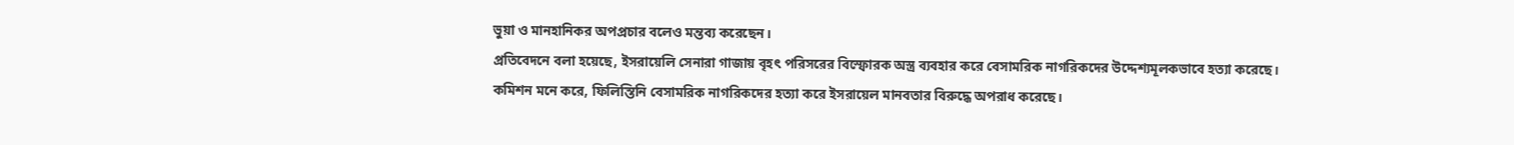ভুয়া ও মানহানিকর অপপ্রচার বলেও মন্তব্য করেছেন।
প্রতিবেদনে বলা হয়েছে, ইসরায়েলি সেনারা গাজায় বৃহৎ পরিসরের বিস্ফোরক অস্ত্র ব্যবহার করে বেসামরিক নাগরিকদের উদ্দেশ্যমূলকভাবে হত্যা করেছে।
কমিশন মনে করে, ফিলিস্তিনি বেসামরিক নাগরিকদের হত্যা করে ইসরায়েল মানবতার বিরুদ্ধে অপরাধ করেছে।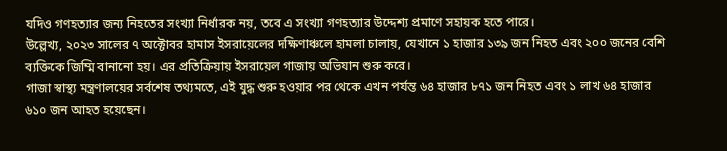যদিও গণহত্যার জন্য নিহতের সংখ্যা নির্ধারক নয়, তবে এ সংখ্যা গণহত্যার উদ্দেশ্য প্রমাণে সহায়ক হতে পারে।
উল্লেখ্য, ২০২৩ সালের ৭ অক্টোবর হামাস ইসরায়েলের দক্ষিণাঞ্চলে হামলা চালায়, যেখানে ১ হাজার ১৩৯ জন নিহত এবং ২০০ জনের বেশি ব্যক্তিকে জিম্মি বানানো হয়। এর প্রতিক্রিয়ায় ইসরায়েল গাজায় অভিযান শুরু করে।
গাজা স্বাস্থ্য মন্ত্রণালয়ের সর্বশেষ তথ্যমতে, এই যুদ্ধ শুরু হওয়ার পর থেকে এখন পর্যন্ত ৬৪ হাজার ৮৭১ জন নিহত এবং ১ লাখ ৬৪ হাজার ৬১০ জন আহত হয়েছেন।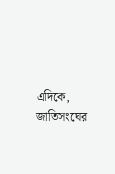এদিকে, জাতিসংঘের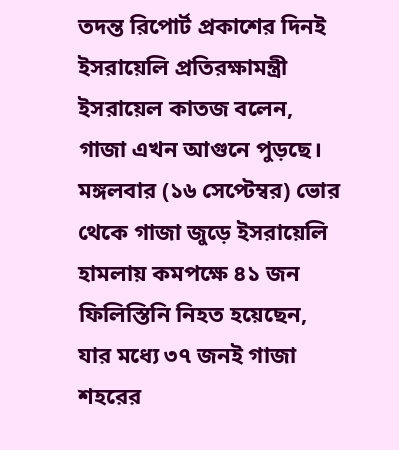তদন্ত রিপোর্ট প্রকাশের দিনই ইসরায়েলি প্রতিরক্ষামন্ত্রী ইসরায়েল কাতজ বলেন, গাজা এখন আগুনে পুড়ছে।
মঙ্গলবার (১৬ সেপ্টেম্বর) ভোর থেকে গাজা জুড়ে ইসরায়েলি হামলায় কমপক্ষে ৪১ জন ফিলিস্তিনি নিহত হয়েছেন, যার মধ্যে ৩৭ জনই গাজা শহরের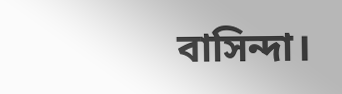বাসিন্দা।